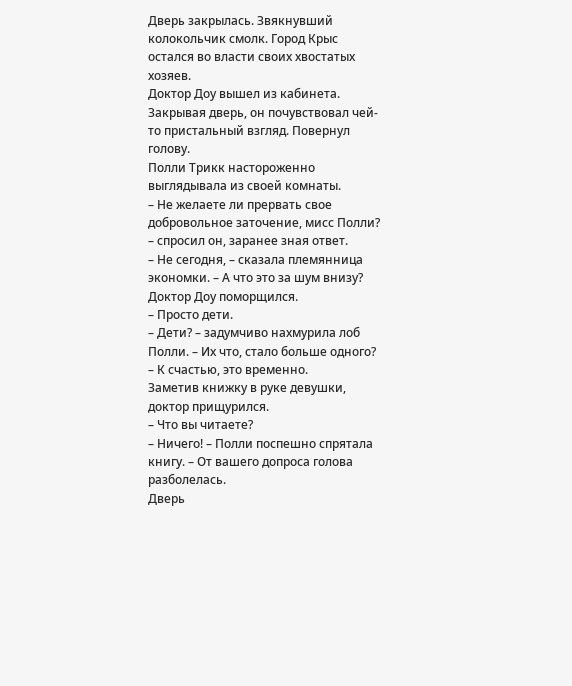Дверь закрылась. Звякнувший колокольчик смолк. Город Крыс остался во власти своих хвостатых хозяев.
Доктор Доу вышел из кабинета. Закрывая дверь, он почувствовал чей-то пристальный взгляд. Повернул голову.
Полли Трикк настороженно выглядывала из своей комнаты.
– Не желаете ли прервать свое добровольное заточение, мисс Полли? – спросил он, заранее зная ответ.
– Не сегодня, – сказала племянница экономки. – А что это за шум внизу?
Доктор Доу поморщился.
– Просто дети.
– Дети? – задумчиво нахмурила лоб Полли. – Их что, стало больше одного?
– К счастью, это временно.
Заметив книжку в руке девушки, доктор прищурился.
– Что вы читаете?
– Ничего! – Полли поспешно спрятала книгу. – От вашего допроса голова разболелась.
Дверь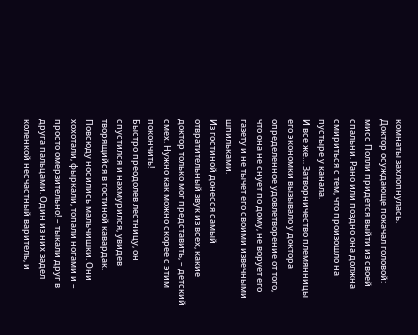комнаты захлопнулась.
Доктор осуждающе покачал головой: мисс Полли придется выйти из своей спальни. Рано или поздно она должна смириться с тем, что произошло на пустыре у канала.
И все же… Затворничество племянницы его экономки вызывало у доктора определенное удовлетворение от того, что она не снует по дому, не ворует его газету и не тычет его своими извечными шпильками.
Из гостиной донесся самый отвратительный звук из всех, какие доктор только мог представить, – детский смех. Нужно как можно скорее с этим покончить!
Быстро преодолев лестницу, он спустился и нахмурился, увидев творящийся в гостиной кавардак.
Повсюду носились мальчишки. Они хохотали, фыркали, топали ногами и – просто омерзительно! – тыкали друг в друга пальцами. Один из них задел коленкой несчастный варитель, и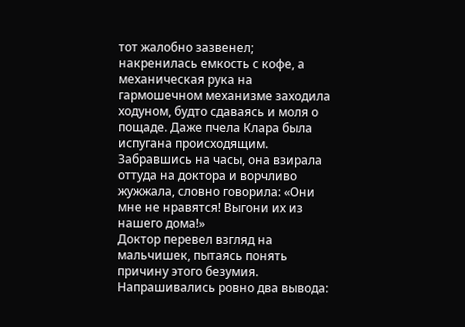тот жалобно зазвенел; накренилась емкость с кофе, а механическая рука на гармошечном механизме заходила ходуном, будто сдаваясь и моля о пощаде. Даже пчела Клара была испугана происходящим. Забравшись на часы, она взирала оттуда на доктора и ворчливо жужжала, словно говорила: «Они мне не нравятся! Выгони их из нашего дома!»
Доктор перевел взгляд на мальчишек, пытаясь понять причину этого безумия. Напрашивались ровно два вывода: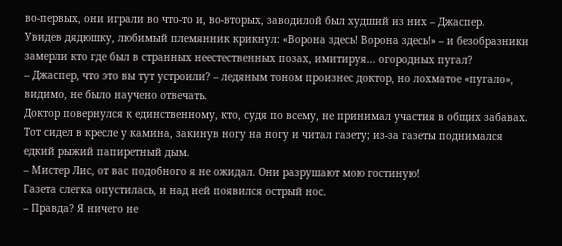во-первых, они играли во что-то и, во-вторых, заводилой был худший из них – Джаспер.
Увидев дядюшку, любимый племянник крикнул: «Ворона здесь! Ворона здесь!» – и безобразники замерли кто где был в странных неестественных позах, имитируя… огородных пугал?
– Джаспер, что это вы тут устроили? – ледяным тоном произнес доктор, но лохматое «пугало», видимо, не было научено отвечать.
Доктор повернулся к единственному, кто, судя по всему, не принимал участия в общих забавах. Тот сидел в кресле у камина, закинув ногу на ногу и читал газету; из-за газеты поднимался едкий рыжий папиретный дым.
– Мистер Лис, от вас подобного я не ожидал. Они разрушают мою гостиную!
Газета слегка опустилась, и над ней появился острый нос.
– Правда? Я ничего не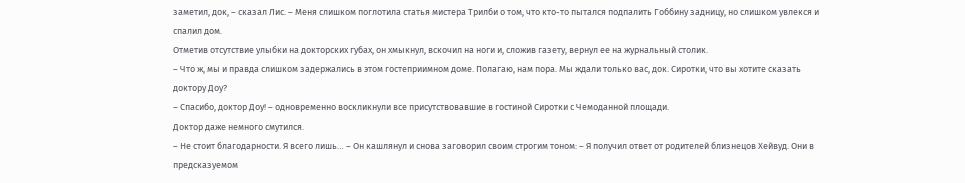заметил, док, – сказал Лис. – Меня слишком поглотила статья мистера Трилби о том, что кто-то пытался подпалить Гоббину задницу, но слишком увлекся и спалил дом.
Отметив отсутствие улыбки на докторских губах, он хмыкнул, вскочил на ноги и, сложив газету, вернул ее на журнальный столик.
– Что ж, мы и правда слишком задержались в этом гостеприимном доме. Полагаю, нам пора. Мы ждали только вас, док. Сиротки, что вы хотите сказать доктору Доу?
– Спасибо, доктор Доу! – одновременно воскликнули все присутствовавшие в гостиной Сиротки с Чемоданной площади.
Доктор даже немного смутился.
– Не стоит благодарности. Я всего лишь… – Он кашлянул и снова заговорил своим строгим тоном: – Я получил ответ от родителей близнецов Хейвуд. Они в предсказуемом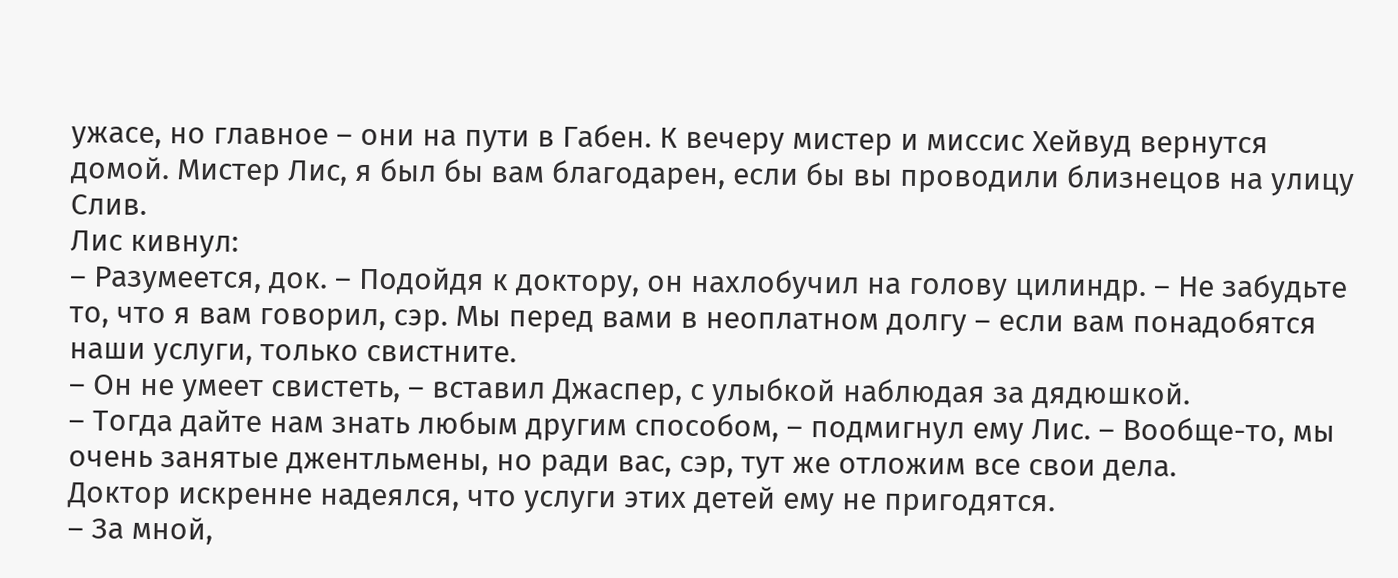ужасе, но главное – они на пути в Габен. К вечеру мистер и миссис Хейвуд вернутся домой. Мистер Лис, я был бы вам благодарен, если бы вы проводили близнецов на улицу Слив.
Лис кивнул:
– Разумеется, док. – Подойдя к доктору, он нахлобучил на голову цилиндр. – Не забудьте то, что я вам говорил, сэр. Мы перед вами в неоплатном долгу – если вам понадобятся наши услуги, только свистните.
– Он не умеет свистеть, – вставил Джаспер, с улыбкой наблюдая за дядюшкой.
– Тогда дайте нам знать любым другим способом, – подмигнул ему Лис. – Вообще-то, мы очень занятые джентльмены, но ради вас, сэр, тут же отложим все свои дела.
Доктор искренне надеялся, что услуги этих детей ему не пригодятся.
– За мной,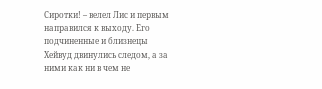Сиротки! – велел Лис и первым направился к выходу. Его подчиненные и близнецы Хейвуд двинулись следом, а за ними как ни в чем не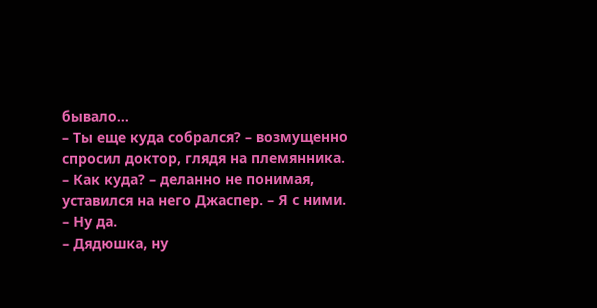бывало…
– Ты еще куда собрался? – возмущенно спросил доктор, глядя на племянника.
– Как куда? – деланно не понимая, уставился на него Джаспер. – Я с ними.
– Ну да.
– Дядюшка, ну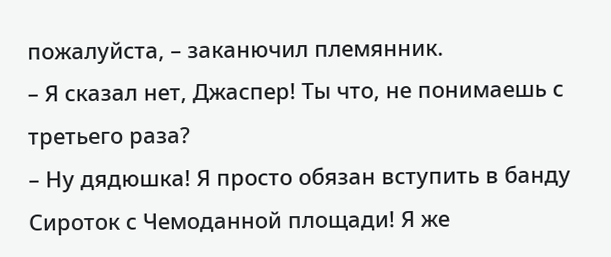пожалуйста, – заканючил племянник.
– Я сказал нет, Джаспер! Ты что, не понимаешь с третьего раза?
– Ну дядюшка! Я просто обязан вступить в банду Сироток с Чемоданной площади! Я же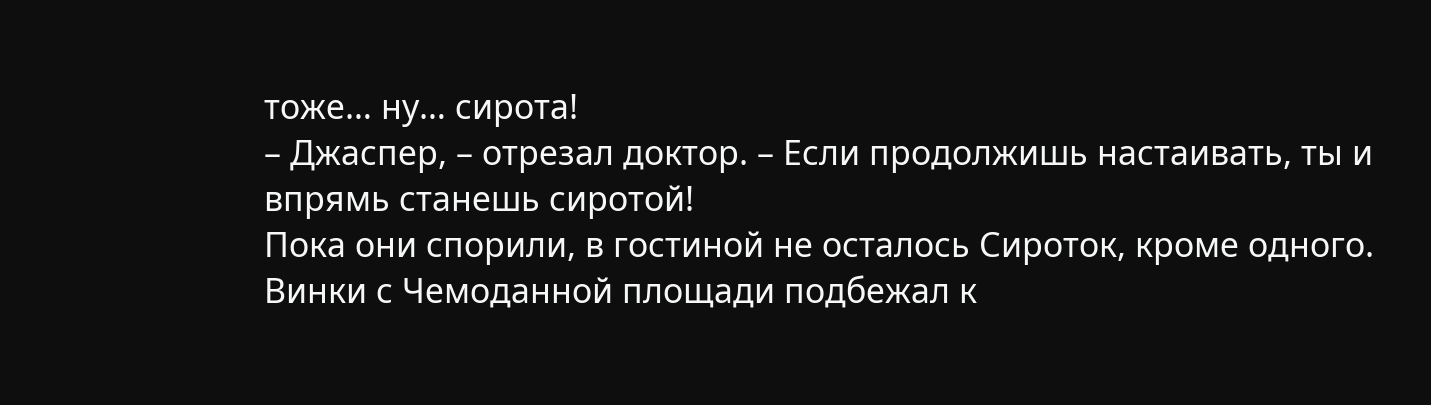тоже… ну… сирота!
– Джаспер, – отрезал доктор. – Если продолжишь настаивать, ты и впрямь станешь сиротой!
Пока они спорили, в гостиной не осталось Сироток, кроме одного.
Винки с Чемоданной площади подбежал к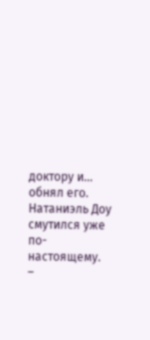доктору и… обнял его. Натаниэль Доу смутился уже по-настоящему.
–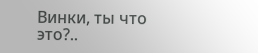Винки, ты что это?..